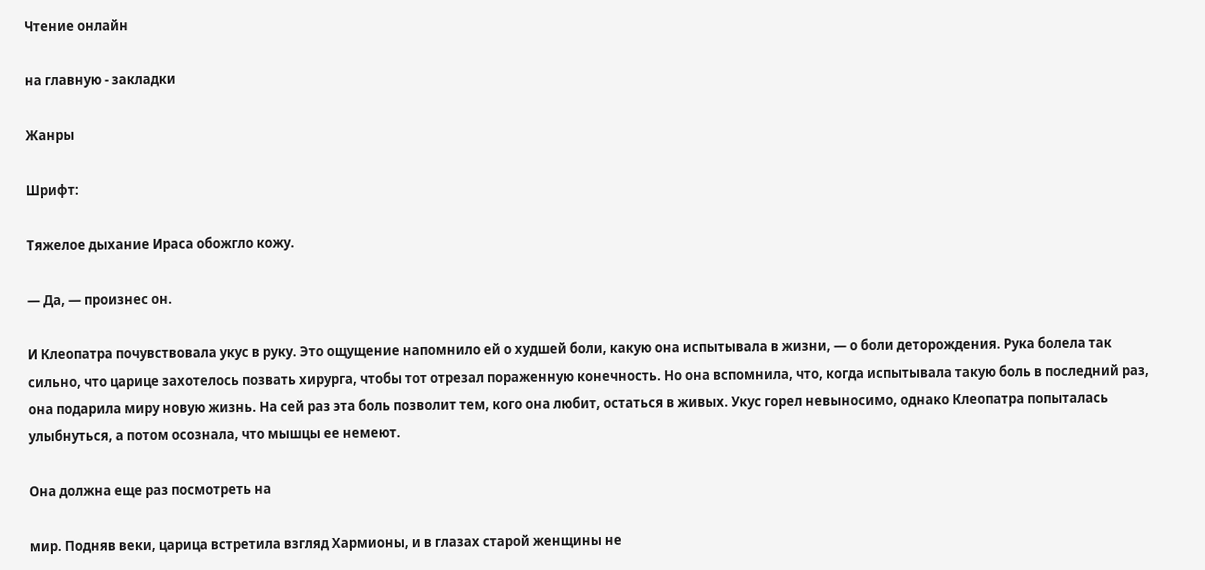Чтение онлайн

на главную - закладки

Жанры

Шрифт:

Тяжелое дыхание Ираса обожгло кожу.

— Да, — произнес он.

И Клеопатра почувствовала укус в руку. Это ощущение напомнило ей о худшей боли, какую она испытывала в жизни, — о боли деторождения. Рука болела так сильно, что царице захотелось позвать хирурга, чтобы тот отрезал пораженную конечность. Но она вспомнила, что, когда испытывала такую боль в последний раз, она подарила миру новую жизнь. На сей раз эта боль позволит тем, кого она любит, остаться в живых. Укус горел невыносимо, однако Клеопатра попыталась улыбнуться, а потом осознала, что мышцы ее немеют.

Она должна еще раз посмотреть на

мир. Подняв веки, царица встретила взгляд Хармионы, и в глазах старой женщины не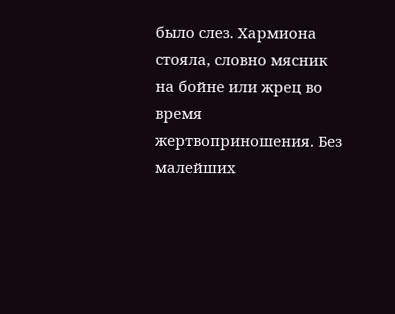было слез. Хармиона стояла, словно мясник на бойне или жрец во время жертвоприношения. Без малейших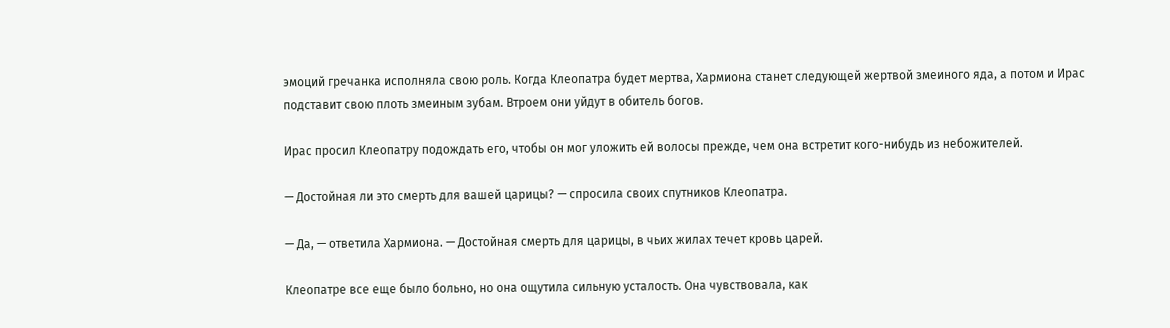эмоций гречанка исполняла свою роль. Когда Клеопатра будет мертва, Хармиона станет следующей жертвой змеиного яда, а потом и Ирас подставит свою плоть змеиным зубам. Втроем они уйдут в обитель богов.

Ирас просил Клеопатру подождать его, чтобы он мог уложить ей волосы прежде, чем она встретит кого-нибудь из небожителей.

— Достойная ли это смерть для вашей царицы? — спросила своих спутников Клеопатра.

— Да, — ответила Хармиона. — Достойная смерть для царицы, в чьих жилах течет кровь царей.

Клеопатре все еще было больно, но она ощутила сильную усталость. Она чувствовала, как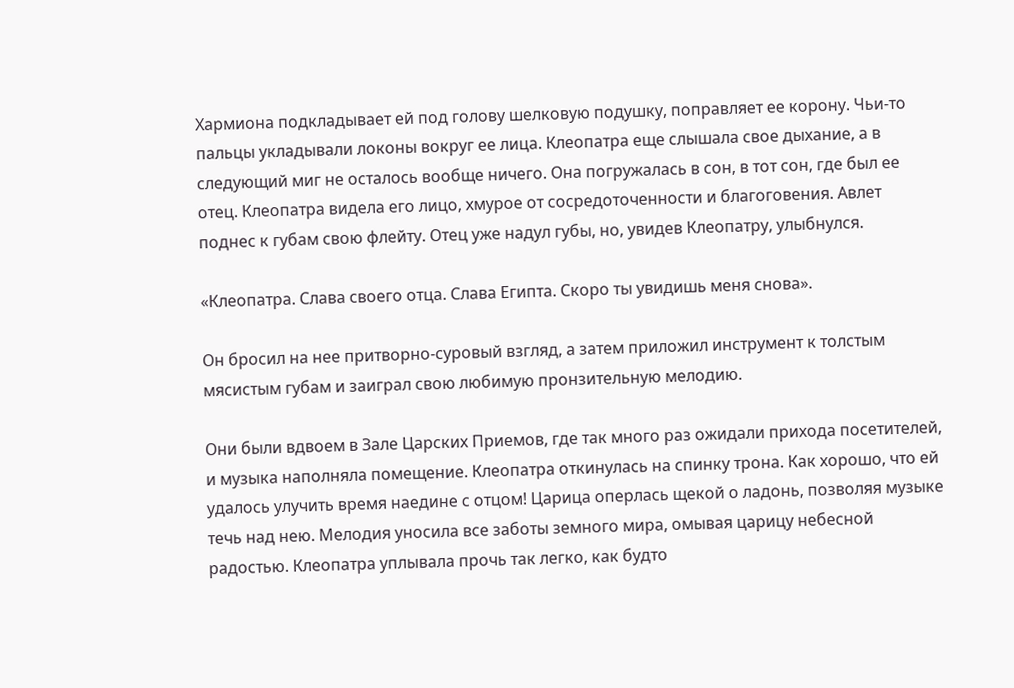Хармиона подкладывает ей под голову шелковую подушку, поправляет ее корону. Чьи-то пальцы укладывали локоны вокруг ее лица. Клеопатра еще слышала свое дыхание, а в следующий миг не осталось вообще ничего. Она погружалась в сон, в тот сон, где был ее отец. Клеопатра видела его лицо, хмурое от сосредоточенности и благоговения. Авлет поднес к губам свою флейту. Отец уже надул губы, но, увидев Клеопатру, улыбнулся.

«Клеопатра. Слава своего отца. Слава Египта. Скоро ты увидишь меня снова».

Он бросил на нее притворно-суровый взгляд, а затем приложил инструмент к толстым мясистым губам и заиграл свою любимую пронзительную мелодию.

Они были вдвоем в Зале Царских Приемов, где так много раз ожидали прихода посетителей, и музыка наполняла помещение. Клеопатра откинулась на спинку трона. Как хорошо, что ей удалось улучить время наедине с отцом! Царица оперлась щекой о ладонь, позволяя музыке течь над нею. Мелодия уносила все заботы земного мира, омывая царицу небесной радостью. Клеопатра уплывала прочь так легко, как будто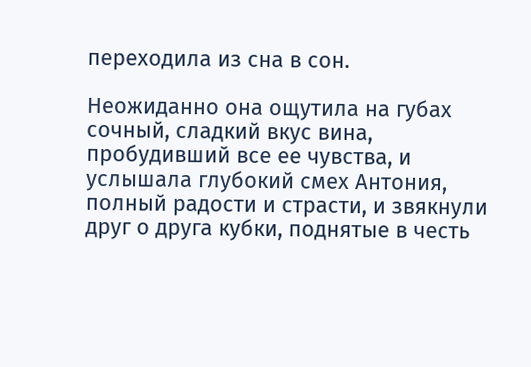переходила из сна в сон.

Неожиданно она ощутила на губах сочный, сладкий вкус вина, пробудивший все ее чувства, и услышала глубокий смех Антония, полный радости и страсти, и звякнули друг о друга кубки, поднятые в честь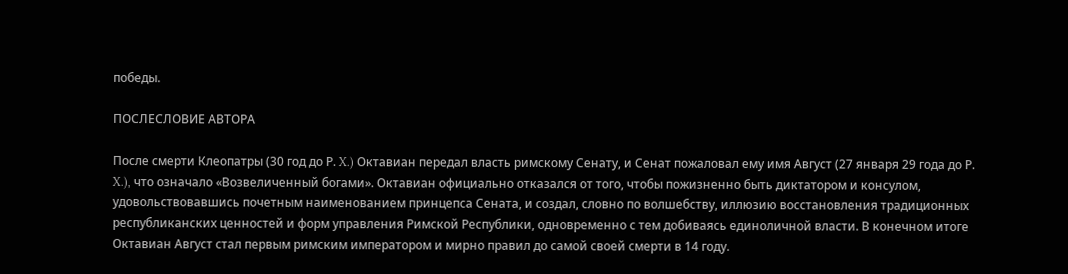победы.

ПОСЛЕСЛОВИЕ АВТОРА

После смерти Клеопатры (30 год до Р. X.) Октавиан передал власть римскому Сенату, и Сенат пожаловал ему имя Август (27 января 29 года до Р. X.), что означало «Возвеличенный богами». Октавиан официально отказался от того, чтобы пожизненно быть диктатором и консулом, удовольствовавшись почетным наименованием принцепса Сената, и создал, словно по волшебству, иллюзию восстановления традиционных республиканских ценностей и форм управления Римской Республики, одновременно с тем добиваясь единоличной власти. В конечном итоге Октавиан Август стал первым римским императором и мирно правил до самой своей смерти в 14 году.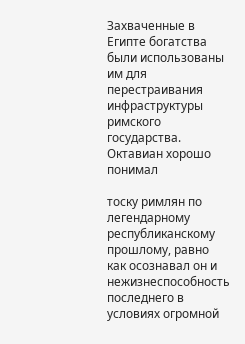Захваченные в Египте богатства были использованы им для перестраивания инфраструктуры римского государства. Октавиан хорошо понимал

тоску римлян по легендарному республиканскому прошлому, равно как осознавал он и нежизнеспособность последнего в условиях огромной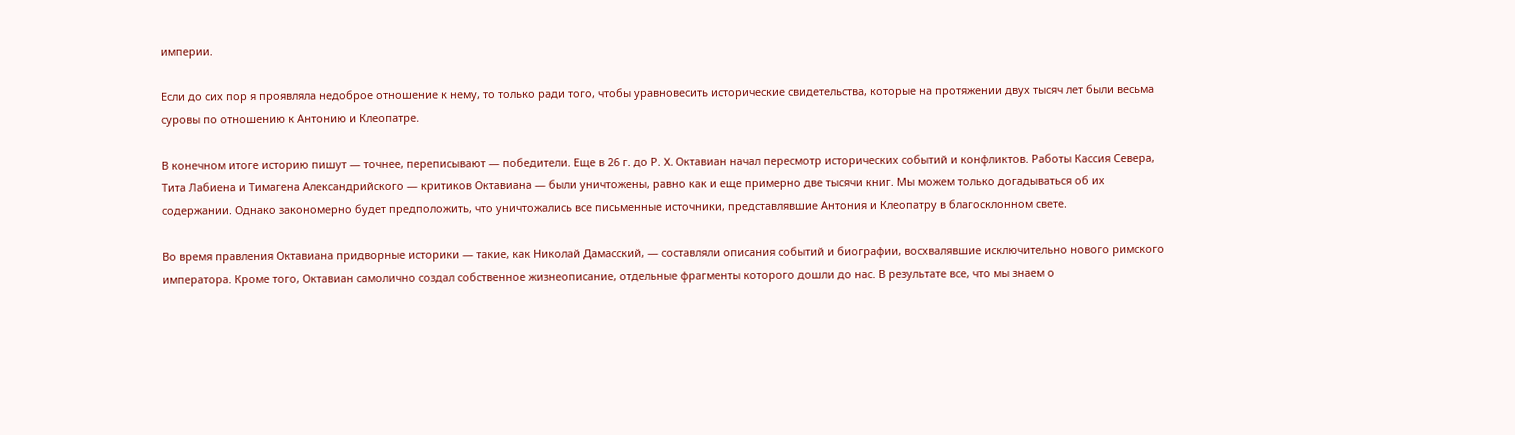империи.

Если до сих пор я проявляла недоброе отношение к нему, то только ради того, чтобы уравновесить исторические свидетельства, которые на протяжении двух тысяч лет были весьма суровы по отношению к Антонию и Клеопатре.

В конечном итоге историю пишут — точнее, переписывают — победители. Еще в 26 г. до Р. X. Октавиан начал пересмотр исторических событий и конфликтов. Работы Кассия Севера, Тита Лабиена и Тимагена Александрийского — критиков Октавиана — были уничтожены, равно как и еще примерно две тысячи книг. Мы можем только догадываться об их содержании. Однако закономерно будет предположить, что уничтожались все письменные источники, представлявшие Антония и Клеопатру в благосклонном свете.

Во время правления Октавиана придворные историки — такие, как Николай Дамасский, — составляли описания событий и биографии, восхвалявшие исключительно нового римского императора. Кроме того, Октавиан самолично создал собственное жизнеописание, отдельные фрагменты которого дошли до нас. В результате все, что мы знаем о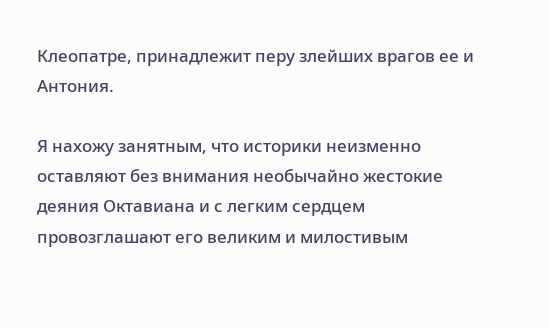Клеопатре, принадлежит перу злейших врагов ее и Антония.

Я нахожу занятным, что историки неизменно оставляют без внимания необычайно жестокие деяния Октавиана и с легким сердцем провозглашают его великим и милостивым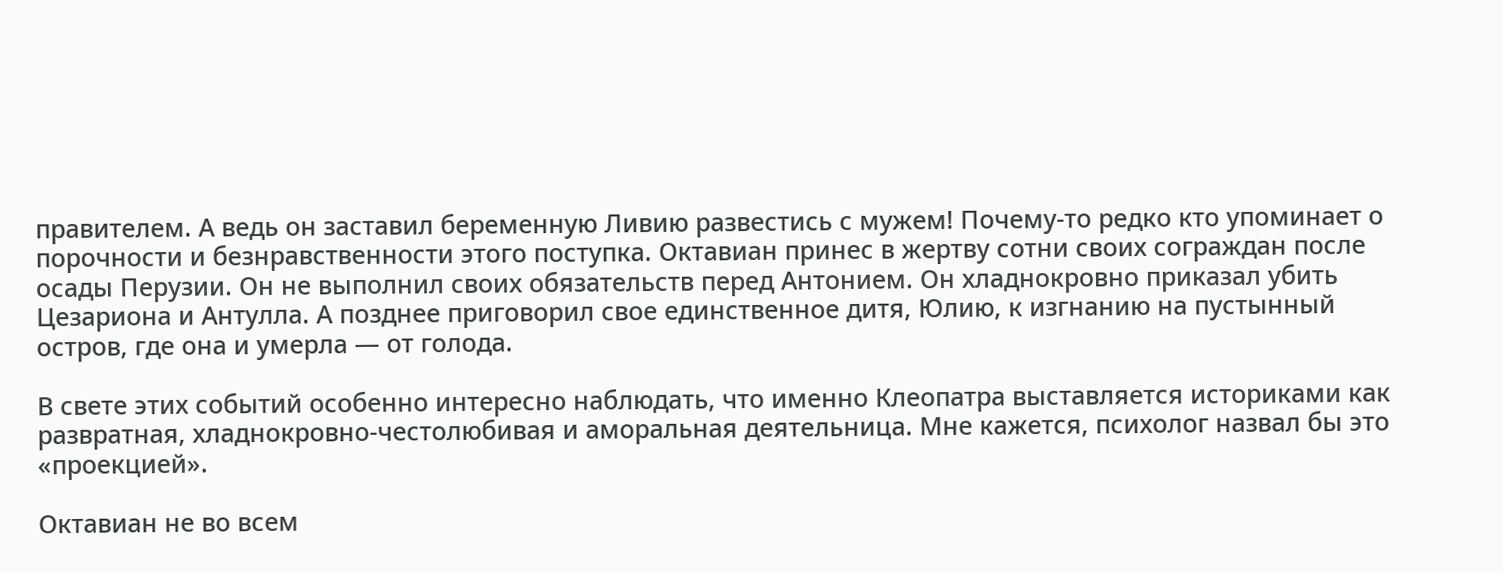правителем. А ведь он заставил беременную Ливию развестись с мужем! Почему-то редко кто упоминает о порочности и безнравственности этого поступка. Октавиан принес в жертву сотни своих сограждан после осады Перузии. Он не выполнил своих обязательств перед Антонием. Он хладнокровно приказал убить Цезариона и Антулла. А позднее приговорил свое единственное дитя, Юлию, к изгнанию на пустынный остров, где она и умерла — от голода.

В свете этих событий особенно интересно наблюдать, что именно Клеопатра выставляется историками как развратная, хладнокровно-честолюбивая и аморальная деятельница. Мне кажется, психолог назвал бы это «проекцией».

Октавиан не во всем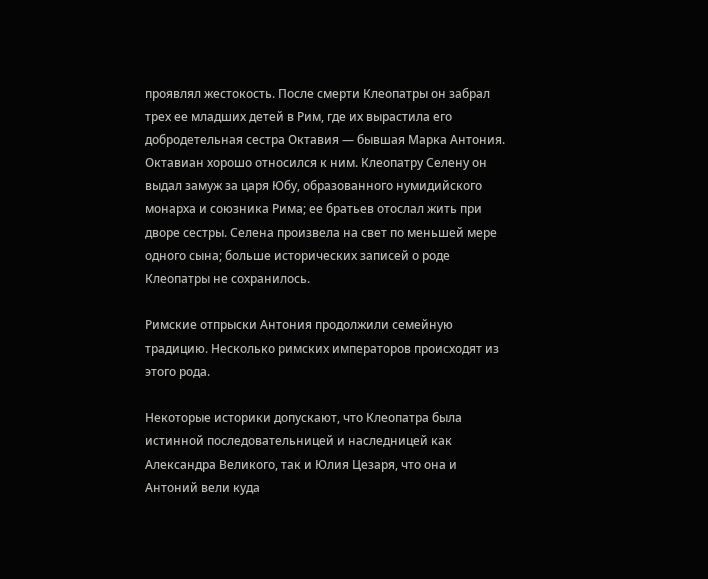проявлял жестокость. После смерти Клеопатры он забрал трех ее младших детей в Рим, где их вырастила его добродетельная сестра Октавия — бывшая Марка Антония. Октавиан хорошо относился к ним. Клеопатру Селену он выдал замуж за царя Юбу, образованного нумидийского монарха и союзника Рима; ее братьев отослал жить при дворе сестры. Селена произвела на свет по меньшей мере одного сына; больше исторических записей о роде Клеопатры не сохранилось.

Римские отпрыски Антония продолжили семейную традицию. Несколько римских императоров происходят из этого рода.

Некоторые историки допускают, что Клеопатра была истинной последовательницей и наследницей как Александра Великого, так и Юлия Цезаря, что она и Антоний вели куда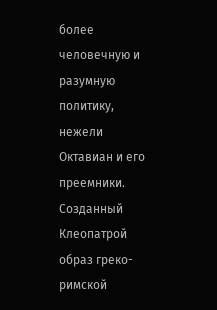более человечную и разумную политику, нежели Октавиан и его преемники. Созданный Клеопатрой образ греко-римской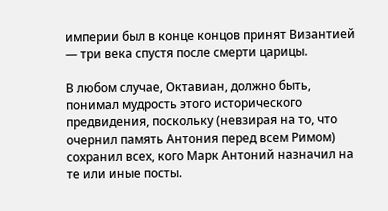империи был в конце концов принят Византией — три века спустя после смерти царицы.

В любом случае, Октавиан, должно быть, понимал мудрость этого исторического предвидения, поскольку (невзирая на то, что очернил память Антония перед всем Римом) сохранил всех, кого Марк Антоний назначил на те или иные посты.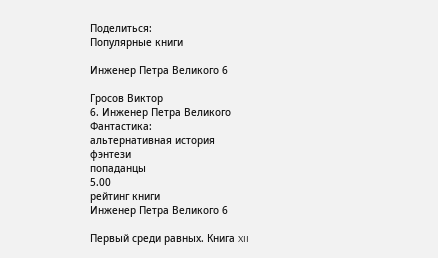Поделиться:
Популярные книги

Инженер Петра Великого 6

Гросов Виктор
6. Инженер Петра Великого
Фантастика:
альтернативная история
фэнтези
попаданцы
5.00
рейтинг книги
Инженер Петра Великого 6

Первый среди равных. Книга XII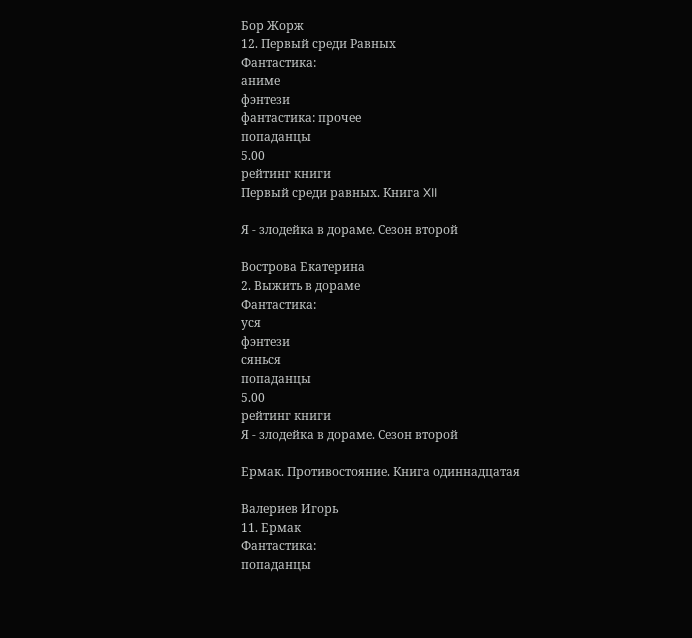Бор Жорж
12. Первый среди Равных
Фантастика:
аниме
фэнтези
фантастика: прочее
попаданцы
5.00
рейтинг книги
Первый среди равных. Книга XII

Я - злодейка в дораме. Сезон второй

Вострова Екатерина
2. Выжить в дораме
Фантастика:
уся
фэнтези
сянься
попаданцы
5.00
рейтинг книги
Я - злодейка в дораме. Сезон второй

Ермак. Противостояние. Книга одиннадцатая

Валериев Игорь
11. Ермак
Фантастика:
попаданцы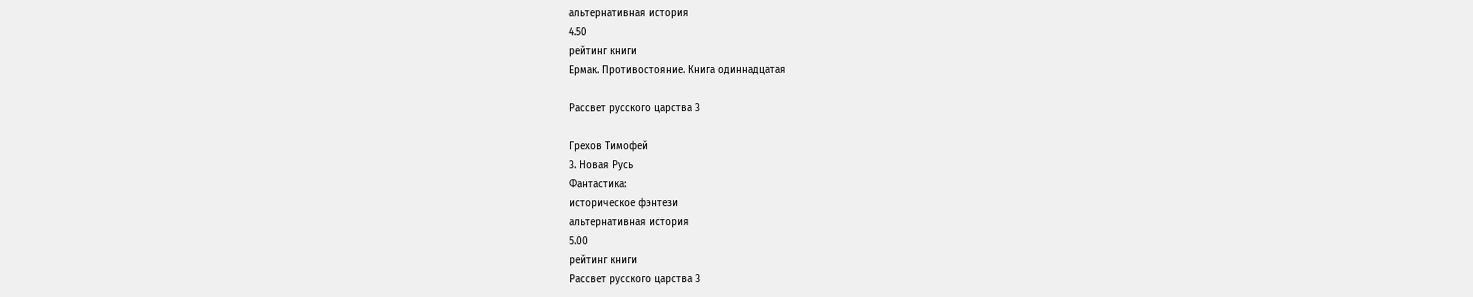альтернативная история
4.50
рейтинг книги
Ермак. Противостояние. Книга одиннадцатая

Рассвет русского царства 3

Грехов Тимофей
3. Новая Русь
Фантастика:
историческое фэнтези
альтернативная история
5.00
рейтинг книги
Рассвет русского царства 3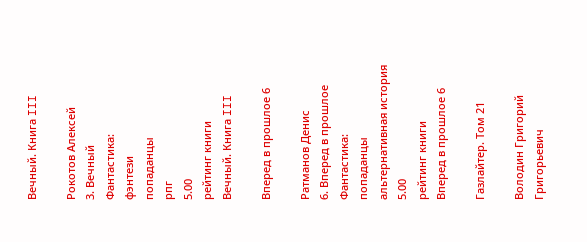Вечный. Книга III

Рокотов Алексей
3. Вечный
Фантастика:
фэнтези
попаданцы
рпг
5.00
рейтинг книги
Вечный. Книга III

Вперед в прошлое 6

Ратманов Денис
6. Вперед в прошлое
Фантастика:
попаданцы
альтернативная история
5.00
рейтинг книги
Вперед в прошлое 6

Газлайтер. Том 21

Володин Григорий Григорьевич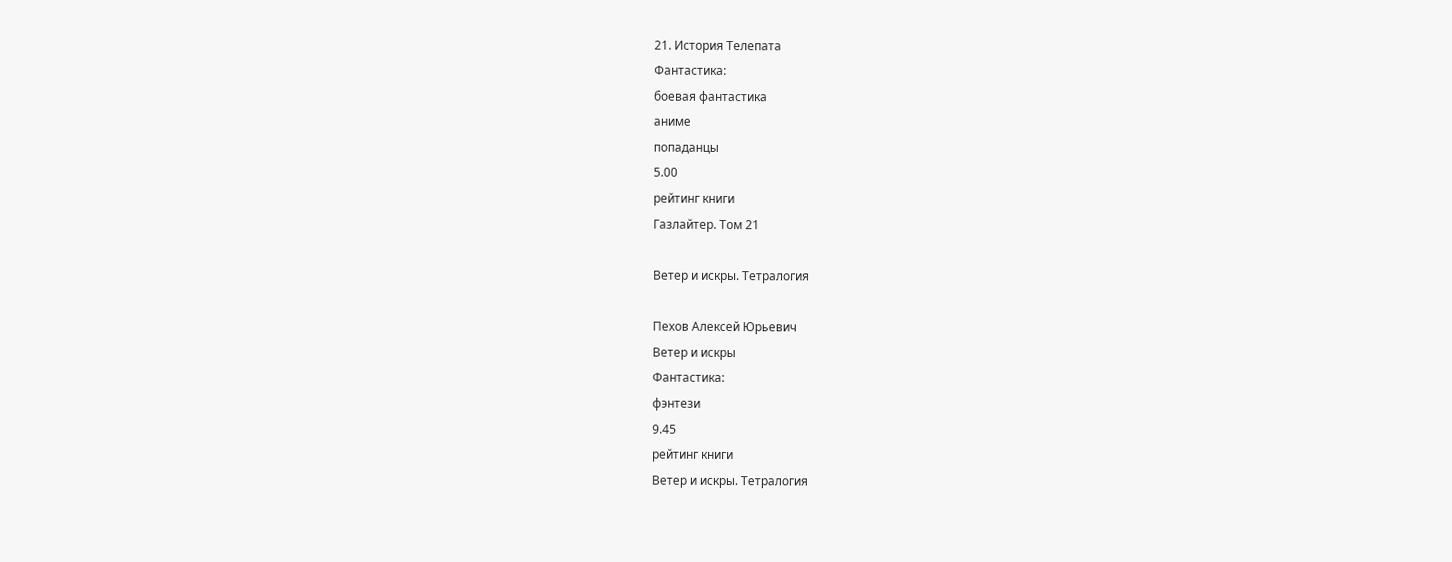21. История Телепата
Фантастика:
боевая фантастика
аниме
попаданцы
5.00
рейтинг книги
Газлайтер. Том 21

Ветер и искры. Тетралогия

Пехов Алексей Юрьевич
Ветер и искры
Фантастика:
фэнтези
9.45
рейтинг книги
Ветер и искры. Тетралогия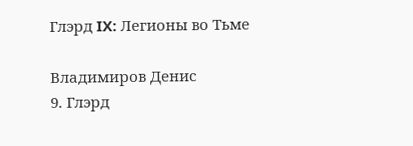Глэрд IX: Легионы во Тьме

Владимиров Денис
9. Глэрд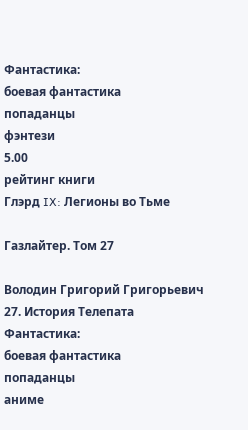Фантастика:
боевая фантастика
попаданцы
фэнтези
5.00
рейтинг книги
Глэрд IX: Легионы во Тьме

Газлайтер. Том 27

Володин Григорий Григорьевич
27. История Телепата
Фантастика:
боевая фантастика
попаданцы
аниме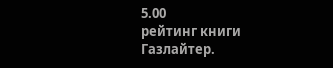5.00
рейтинг книги
Газлайтер.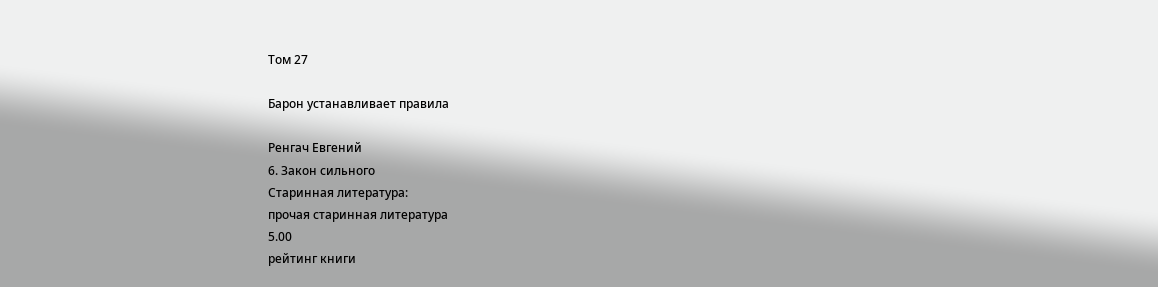Том 27

Барон устанавливает правила

Ренгач Евгений
6. Закон сильного
Старинная литература:
прочая старинная литература
5.00
рейтинг книги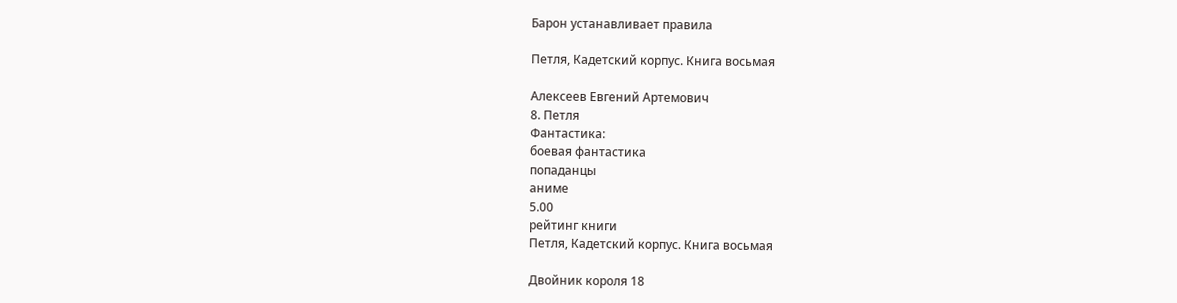Барон устанавливает правила

Петля, Кадетский корпус. Книга восьмая

Алексеев Евгений Артемович
8. Петля
Фантастика:
боевая фантастика
попаданцы
аниме
5.00
рейтинг книги
Петля, Кадетский корпус. Книга восьмая

Двойник короля 18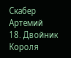Скабер Артемий
18. Двойник Короля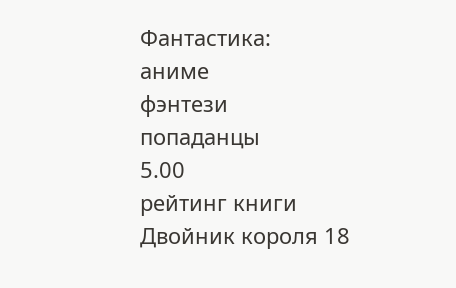Фантастика:
аниме
фэнтези
попаданцы
5.00
рейтинг книги
Двойник короля 18